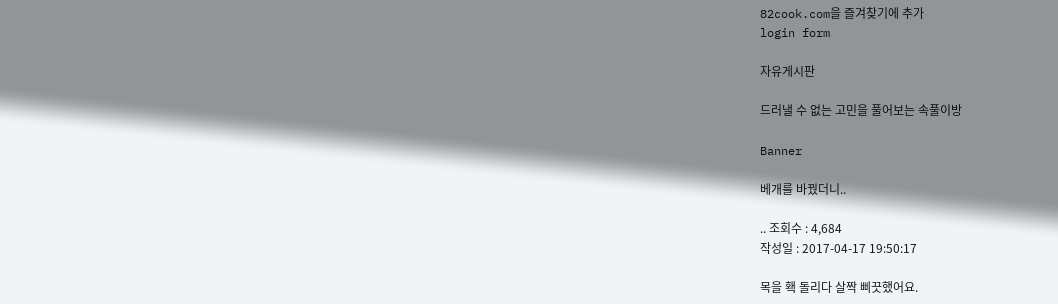82cook.com을 즐겨찾기에 추가
login form

자유게시판

드러낼 수 없는 고민을 풀어보는 속풀이방

Banner

베개를 바꿨더니..

.. 조회수 : 4,684
작성일 : 2017-04-17 19:50:17

목을 홱 돌리다 살짝 삐끗했어요.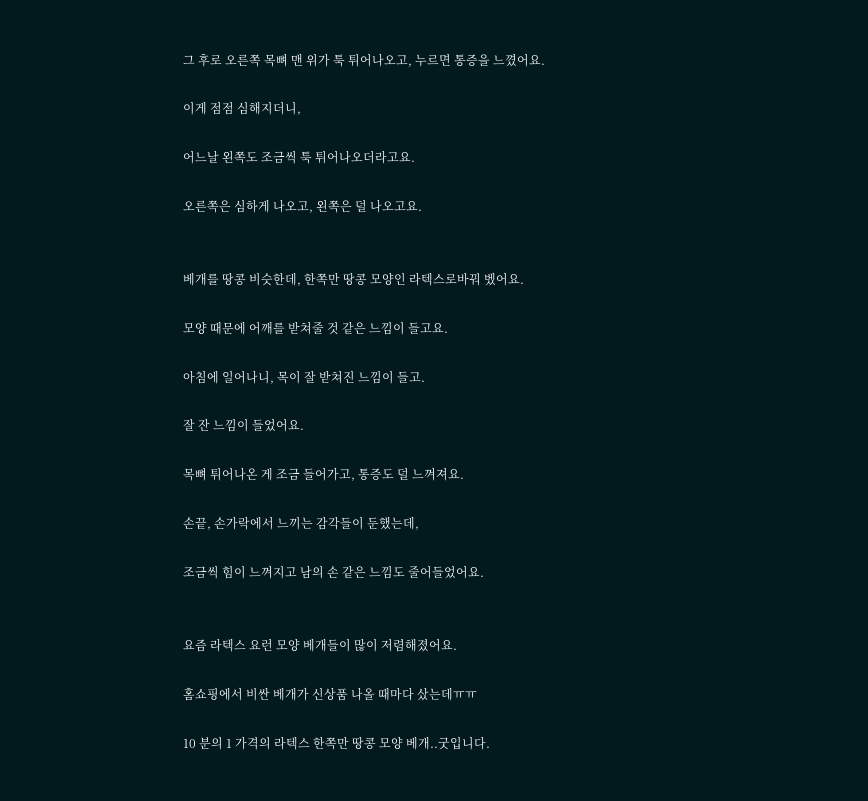그 후로 오른쪽 목뼈 맨 위가 툭 튀어나오고, 누르면 통증을 느꼈어요.

이게 점점 심해지더니,

어느날 왼쪽도 조금씩 툭 튀어나오더라고요.

오른쪽은 심하게 나오고, 왼쪽은 덜 나오고요.


베개를 땅콩 비슷한데, 한쪽만 땅콩 모양인 라텍스로바꿔 벴어요.

모양 때문에 어깨를 받쳐줄 것 같은 느낌이 들고요.

아침에 일어나니, 목이 잘 받쳐진 느낌이 들고.

잘 잔 느낌이 들었어요.

목뼈 튀어나온 게 조금 들어가고, 통증도 덜 느껴져요.

손끝, 손가락에서 느끼는 감각들이 둔했는데,

조금씩 힘이 느껴지고 남의 손 같은 느낌도 줄어들었어요.


요즘 라텍스 요런 모양 베개들이 많이 저렴해졌어요.

홈쇼핑에서 비싼 베개가 신상품 나올 때마다 샀는데ㅠㅠ

10 분의 1 가격의 라텍스 한쪽만 땅콩 모양 베개..굿입니다.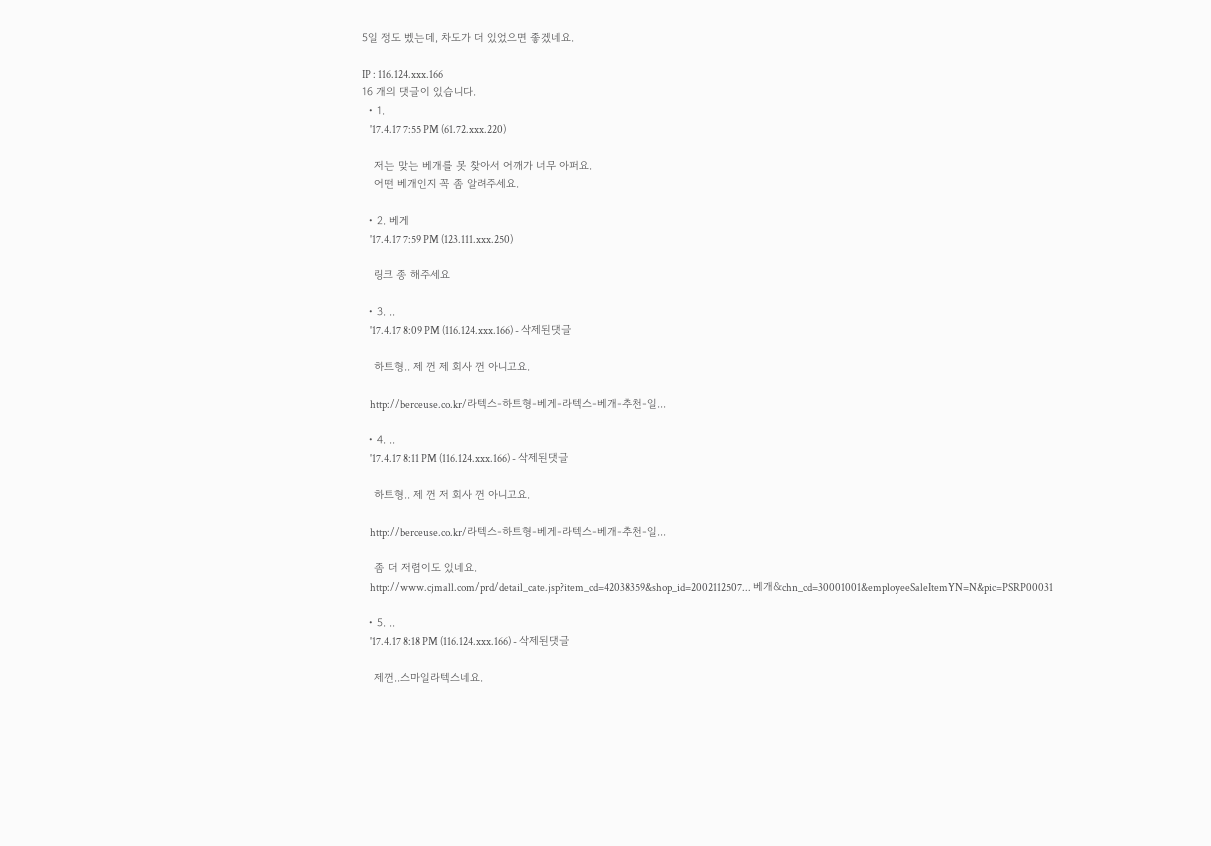5일 정도 벴는데, 차도가 더 있었으면 좋겠네요.

IP : 116.124.xxx.166
16 개의 댓글이 있습니다.
  • 1.
    '17.4.17 7:55 PM (61.72.xxx.220)

    저는 맞는 베개를 못 찾아서 어깨가 너무 아퍼요.
    어떤 베개인지 꼭 좀 알려주세요.

  • 2. 베게
    '17.4.17 7:59 PM (123.111.xxx.250)

    링크 종 해주세요

  • 3. ..
    '17.4.17 8:09 PM (116.124.xxx.166) - 삭제된댓글

    하트형.. 제 껀 제 회사 껀 아니고요.

    http://berceuse.co.kr/라텍스-하트형-베게-라텍스-베개-추천-일...

  • 4. ..
    '17.4.17 8:11 PM (116.124.xxx.166) - 삭제된댓글

    하트형.. 제 껀 저 회사 껀 아니고요.

    http://berceuse.co.kr/라텍스-하트형-베게-라텍스-베개-추천-일...

    좀 더 저렴이도 있네요.
    http://www.cjmall.com/prd/detail_cate.jsp?item_cd=42038359&shop_id=2002112507... 베개&chn_cd=30001001&employeeSaleItemYN=N&pic=PSRP00031

  • 5. ..
    '17.4.17 8:18 PM (116.124.xxx.166) - 삭제된댓글

    제껀..스마일라텍스네요.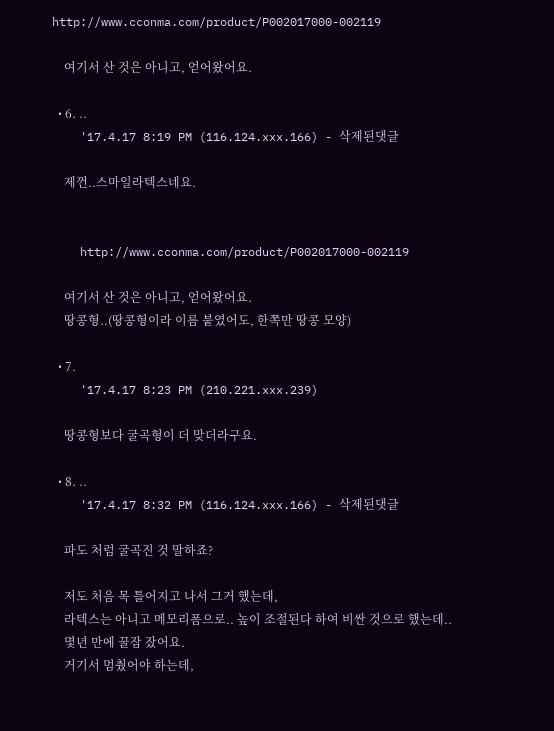http://www.cconma.com/product/P002017000-002119

    여기서 산 것은 아니고, 얻어왔어요.

  • 6. ..
    '17.4.17 8:19 PM (116.124.xxx.166) - 삭제된댓글

    제껀..스마일라텍스네요.


    http://www.cconma.com/product/P002017000-002119

    여기서 산 것은 아니고, 얻어왔어요.
    땅콩형..(땅콩형이라 이름 붙였어도, 한쪽만 땅콩 모양)

  • 7.
    '17.4.17 8:23 PM (210.221.xxx.239)

    땅콩형보다 굴곡형이 더 맞더라구요.

  • 8. ..
    '17.4.17 8:32 PM (116.124.xxx.166) - 삭제된댓글

    파도 처럼 굴곡진 것 말하죠?

    저도 처음 목 틀어지고 나서 그거 했는데,
    라텍스는 아니고 메모리폼으로.. 높이 조절된다 하여 비싼 것으로 했는데..
    몇년 만에 꿀잠 잤어요.
    거기서 멈췄어야 하는데,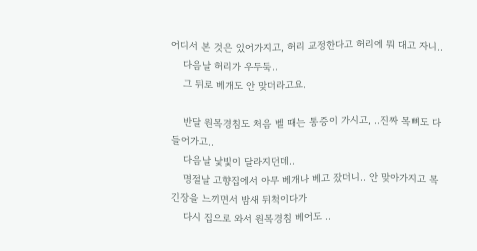어디서 본 것은 있어가지고, 허리 교정한다고 허리에 뭐 대고 자니..
    다음날 허리가 우두둑..
    그 뒤로 베개도 안 맞더라고요.

    반달 원목경침도 처음 벨 때는 통증이 가시고, ..진짜 목뼈도 다 들어가고..
    다음날 낯빛이 달라지던데..
    명절날 고향집에서 아무 베개나 베고 잤더니.. 안 맞아가지고 목 긴장을 느끼면서 밤새 뒤척이다가
    다시 집으로 와서 원목경침 베어도 ..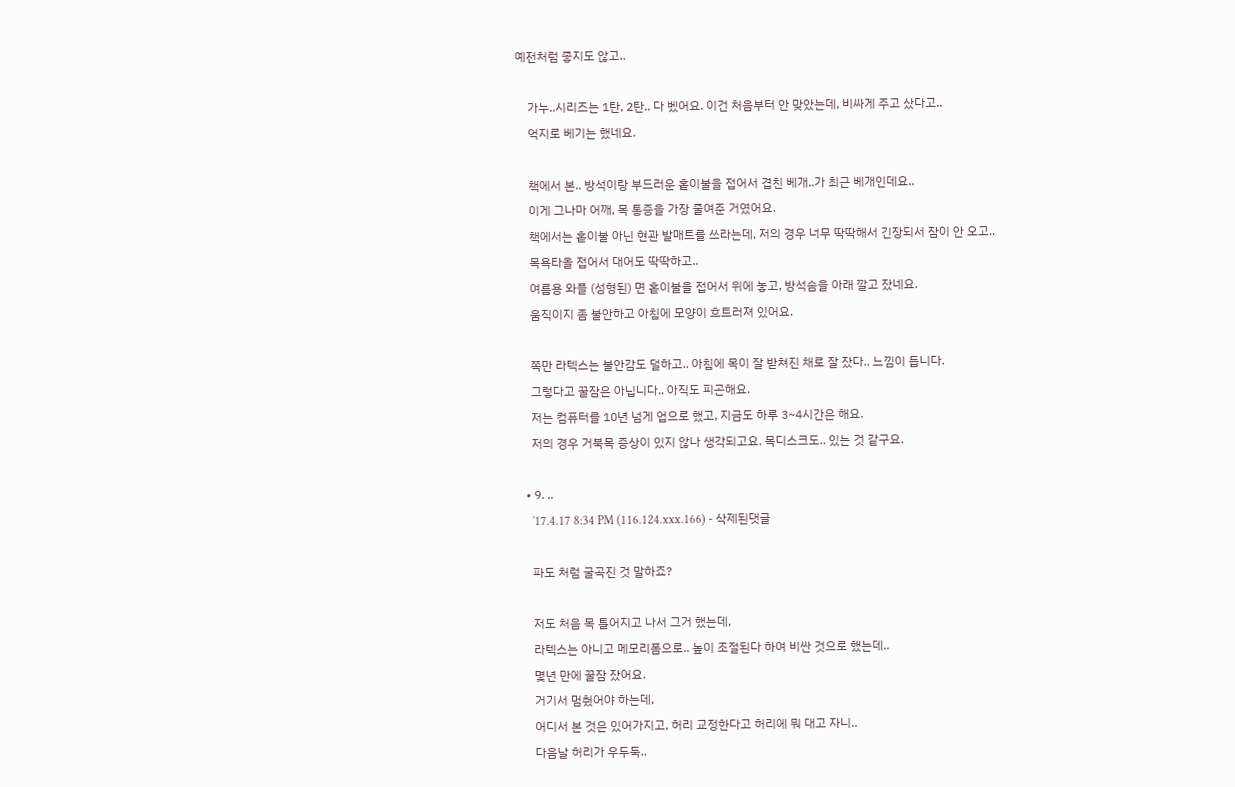예전처럼 좋지도 않고..

    가누..시리즈는 1탄, 2탄.. 다 벴어요. 이건 처음부터 안 맞았는데, 비싸게 주고 샀다고..
    억지로 베기는 했네요.

    책에서 본.. 방석이랑 부드러운 홑이불을 접어서 겹친 베개..가 최근 베개인데요..
    이게 그나마 어깨, 목 통증을 가장 줄여준 거였어요.
    책에서는 홑이불 아닌 현관 발매트를 쓰라는데, 저의 경우 너무 딱딱해서 긴장되서 잠이 안 오고..
    목욕타올 접어서 대어도 딱딱하고..
    여름용 와플 (성형된) 면 홑이불을 접어서 위에 놓고, 방석솜을 아래 깔고 잤네요.
    움직이지 좀 불안하고 아침에 모양이 흐트러져 있어요.

    쪽만 라텍스는 불안감도 덜하고.. 아침에 목이 잘 받쳐진 채로 잘 잤다.. 느낌이 듭니다.
    그렇다고 꿀잠은 아닙니다.. 아직도 피곤해요.
    저는 컴퓨터를 10년 넘게 업으로 했고, 지금도 하루 3~4시간은 해요.
    저의 경우 거북목 증상이 있지 않나 생각되고요. 목디스크도.. 있는 것 같구요.

  • 9. ..
    '17.4.17 8:34 PM (116.124.xxx.166) - 삭제된댓글

    파도 처럼 굴곡진 것 말하죠?

    저도 처음 목 틀어지고 나서 그거 했는데,
    라텍스는 아니고 메모리폼으로.. 높이 조절된다 하여 비싼 것으로 했는데..
    몇년 만에 꿀잠 잤어요.
    거기서 멈췄어야 하는데,
    어디서 본 것은 있어가지고, 허리 교정한다고 허리에 뭐 대고 자니..
    다음날 허리가 우두둑..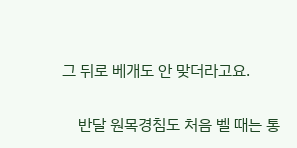그 뒤로 베개도 안 맞더라고요.

    반달 원목경침도 처음 벨 때는 통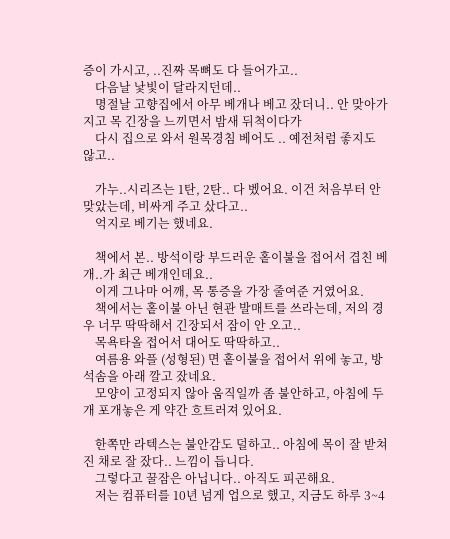증이 가시고, ..진짜 목뼈도 다 들어가고..
    다음날 낯빛이 달라지던데..
    명절날 고향집에서 아무 베개나 베고 잤더니.. 안 맞아가지고 목 긴장을 느끼면서 밤새 뒤척이다가
    다시 집으로 와서 원목경침 베어도 .. 예전처럼 좋지도 않고..

    가누..시리즈는 1탄, 2탄.. 다 벴어요. 이건 처음부터 안 맞았는데, 비싸게 주고 샀다고..
    억지로 베기는 했네요.

    책에서 본.. 방석이랑 부드러운 홑이불을 접어서 겹친 베개..가 최근 베개인데요..
    이게 그나마 어깨, 목 통증을 가장 줄여준 거였어요.
    책에서는 홑이불 아닌 현관 발매트를 쓰라는데, 저의 경우 너무 딱딱해서 긴장되서 잠이 안 오고..
    목욕타올 접어서 대어도 딱딱하고..
    여름용 와플 (성형된) 면 홑이불을 접어서 위에 놓고, 방석솜을 아래 깔고 잤네요.
    모양이 고정되지 않아 움직일까 좀 불안하고, 아침에 두 개 포개놓은 게 약간 흐트러져 있어요.

    한쪽만 라텍스는 불안감도 덜하고.. 아침에 목이 잘 받쳐진 채로 잘 잤다.. 느낌이 듭니다.
    그렇다고 꿀잠은 아닙니다.. 아직도 피곤해요.
    저는 컴퓨터를 10년 넘게 업으로 했고, 지금도 하루 3~4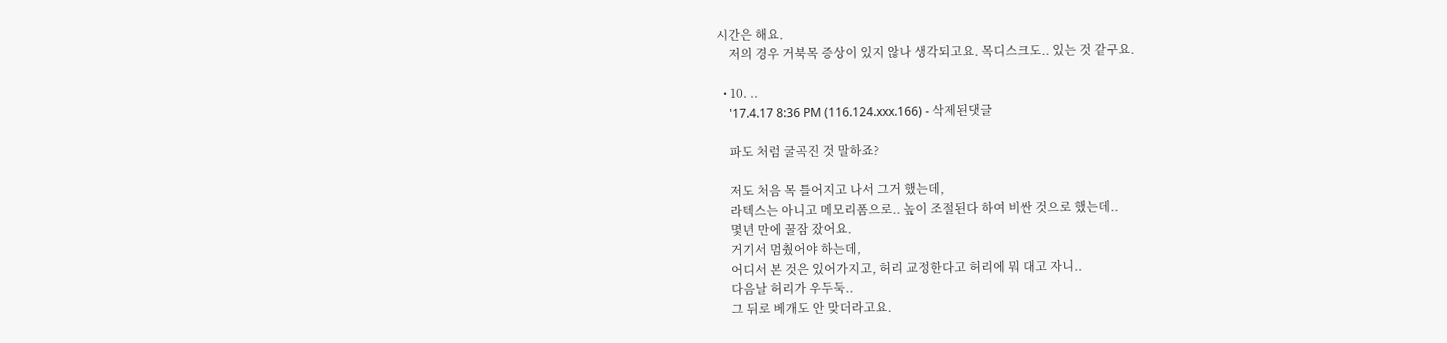시간은 해요.
    저의 경우 거북목 증상이 있지 않나 생각되고요. 목디스크도.. 있는 것 같구요.

  • 10. ..
    '17.4.17 8:36 PM (116.124.xxx.166) - 삭제된댓글

    파도 처럼 굴곡진 것 말하죠?

    저도 처음 목 틀어지고 나서 그거 했는데,
    라텍스는 아니고 메모리폼으로.. 높이 조절된다 하여 비싼 것으로 했는데..
    몇년 만에 꿀잠 잤어요.
    거기서 멈췄어야 하는데,
    어디서 본 것은 있어가지고, 허리 교정한다고 허리에 뭐 대고 자니..
    다음날 허리가 우두둑..
    그 뒤로 베개도 안 맞더라고요.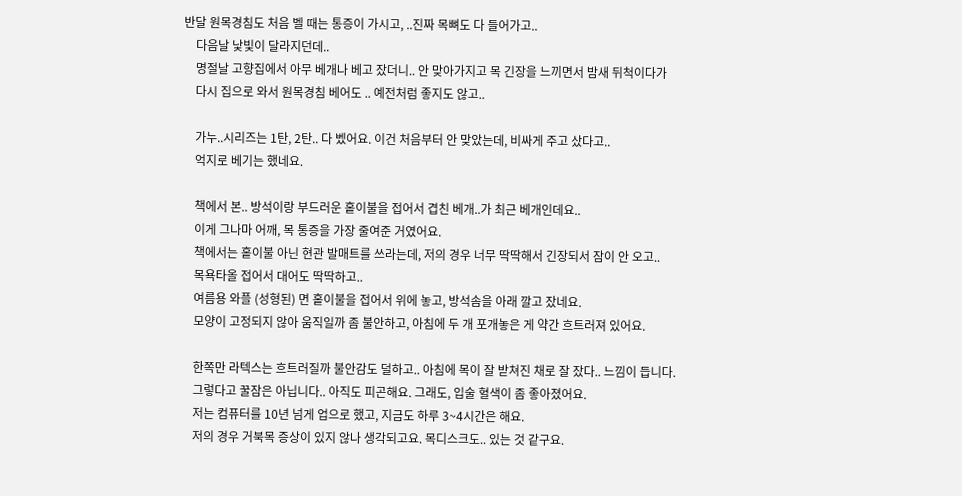반달 원목경침도 처음 벨 때는 통증이 가시고, ..진짜 목뼈도 다 들어가고..
    다음날 낯빛이 달라지던데..
    명절날 고향집에서 아무 베개나 베고 잤더니.. 안 맞아가지고 목 긴장을 느끼면서 밤새 뒤척이다가
    다시 집으로 와서 원목경침 베어도 .. 예전처럼 좋지도 않고..

    가누..시리즈는 1탄, 2탄.. 다 벴어요. 이건 처음부터 안 맞았는데, 비싸게 주고 샀다고..
    억지로 베기는 했네요.

    책에서 본.. 방석이랑 부드러운 홑이불을 접어서 겹친 베개..가 최근 베개인데요..
    이게 그나마 어깨, 목 통증을 가장 줄여준 거였어요.
    책에서는 홑이불 아닌 현관 발매트를 쓰라는데, 저의 경우 너무 딱딱해서 긴장되서 잠이 안 오고..
    목욕타올 접어서 대어도 딱딱하고..
    여름용 와플 (성형된) 면 홑이불을 접어서 위에 놓고, 방석솜을 아래 깔고 잤네요.
    모양이 고정되지 않아 움직일까 좀 불안하고, 아침에 두 개 포개놓은 게 약간 흐트러져 있어요.

    한쪽만 라텍스는 흐트러질까 불안감도 덜하고.. 아침에 목이 잘 받쳐진 채로 잘 잤다.. 느낌이 듭니다.
    그렇다고 꿀잠은 아닙니다.. 아직도 피곤해요. 그래도, 입술 혈색이 좀 좋아졌어요.
    저는 컴퓨터를 10년 넘게 업으로 했고, 지금도 하루 3~4시간은 해요.
    저의 경우 거북목 증상이 있지 않나 생각되고요. 목디스크도.. 있는 것 같구요.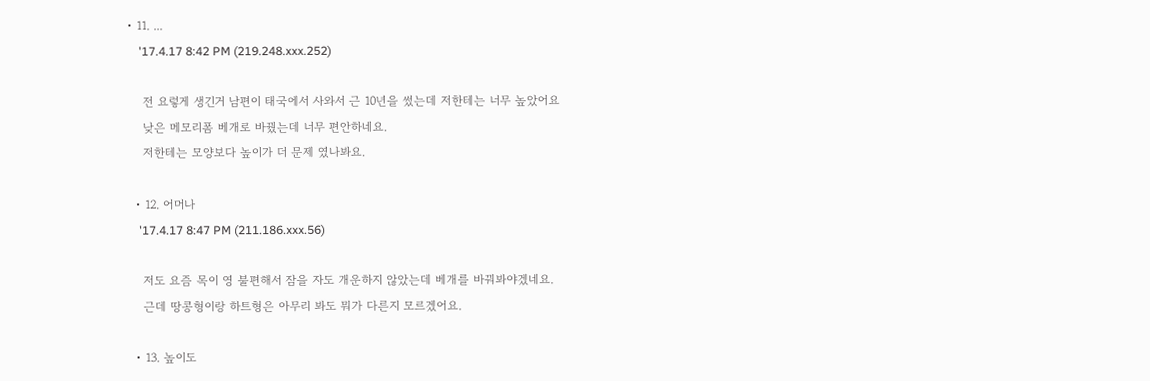• 11. ...
    '17.4.17 8:42 PM (219.248.xxx.252)

    전 요렇게 생긴거 남편이 태국에서 사와서 근 10년을 썼는데 저한테는 너무 높았어요
    낮은 메모리폼 베개로 바꿨는데 너무 편안하네요.
    저한테는 모양보다 높이가 더 문제 였나봐요.

  • 12. 어머나
    '17.4.17 8:47 PM (211.186.xxx.56)

    저도 요즘 목이 영 불편해서 잠을 자도 개운하지 않았는데 베개를 바꿔봐야겠네요.
    근데 땅콩형이랑 하트형은 아무리 봐도 뭐가 다른지 모르겠어요.

  • 13. 높이도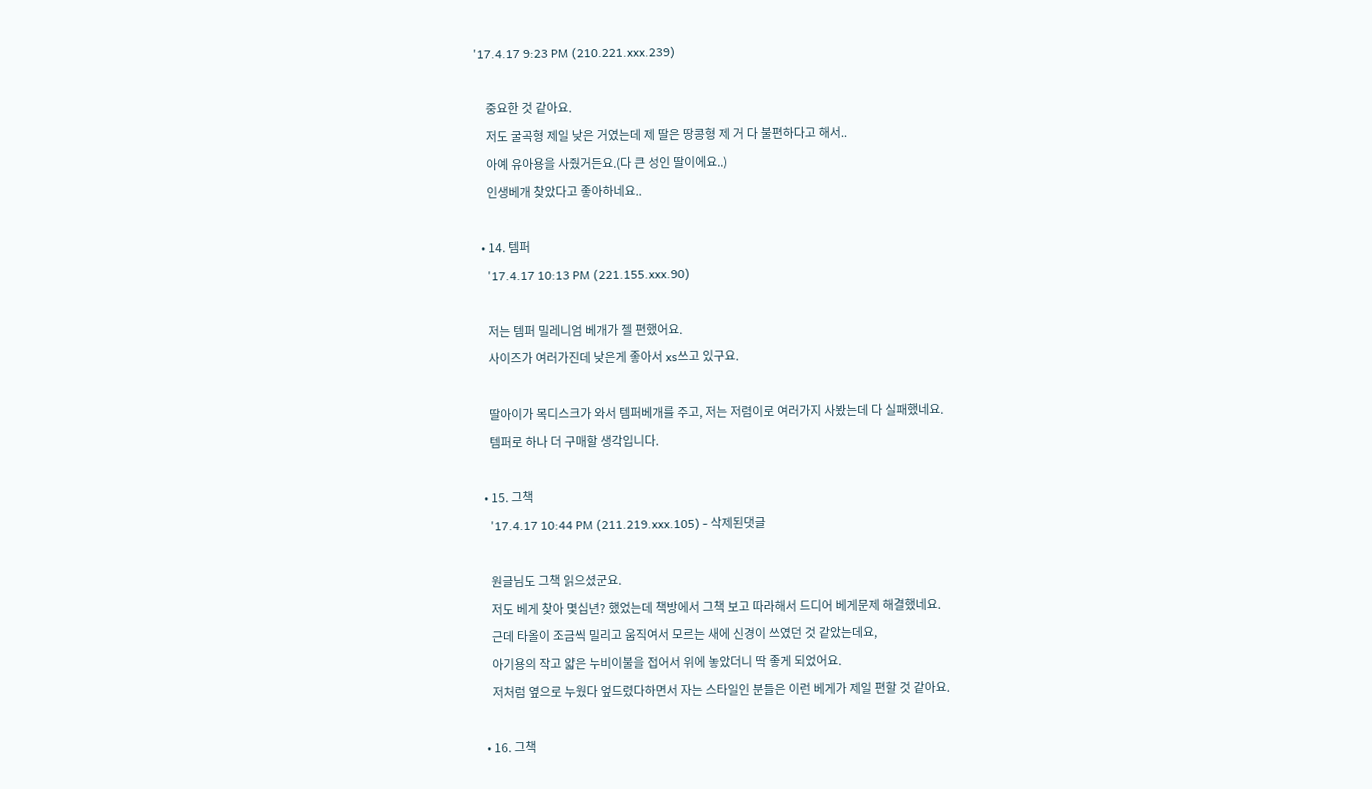'17.4.17 9:23 PM (210.221.xxx.239)

    중요한 것 같아요.
    저도 굴곡형 제일 낮은 거였는데 제 딸은 땅콩형 제 거 다 불편하다고 해서..
    아예 유아용을 사줬거든요.(다 큰 성인 딸이에요..)
    인생베개 찾았다고 좋아하네요..

  • 14. 템퍼
    '17.4.17 10:13 PM (221.155.xxx.90)

    저는 템퍼 밀레니엄 베개가 젤 편했어요.
    사이즈가 여러가진데 낮은게 좋아서 xs쓰고 있구요.

    딸아이가 목디스크가 와서 템퍼베개를 주고, 저는 저렴이로 여러가지 사봤는데 다 실패했네요.
    템퍼로 하나 더 구매할 생각입니다.

  • 15. 그책
    '17.4.17 10:44 PM (211.219.xxx.105) - 삭제된댓글

    원글님도 그책 읽으셨군요.
    저도 베게 찾아 몇십년? 했었는데 책방에서 그책 보고 따라해서 드디어 베게문제 해결했네요.
    근데 타올이 조금씩 밀리고 움직여서 모르는 새에 신경이 쓰였던 것 같았는데요,
    아기용의 작고 얇은 누비이불을 접어서 위에 놓았더니 딱 좋게 되었어요.
    저처럼 옆으로 누웠다 엎드렸다하면서 자는 스타일인 분들은 이런 베게가 제일 편할 것 같아요.

  • 16. 그책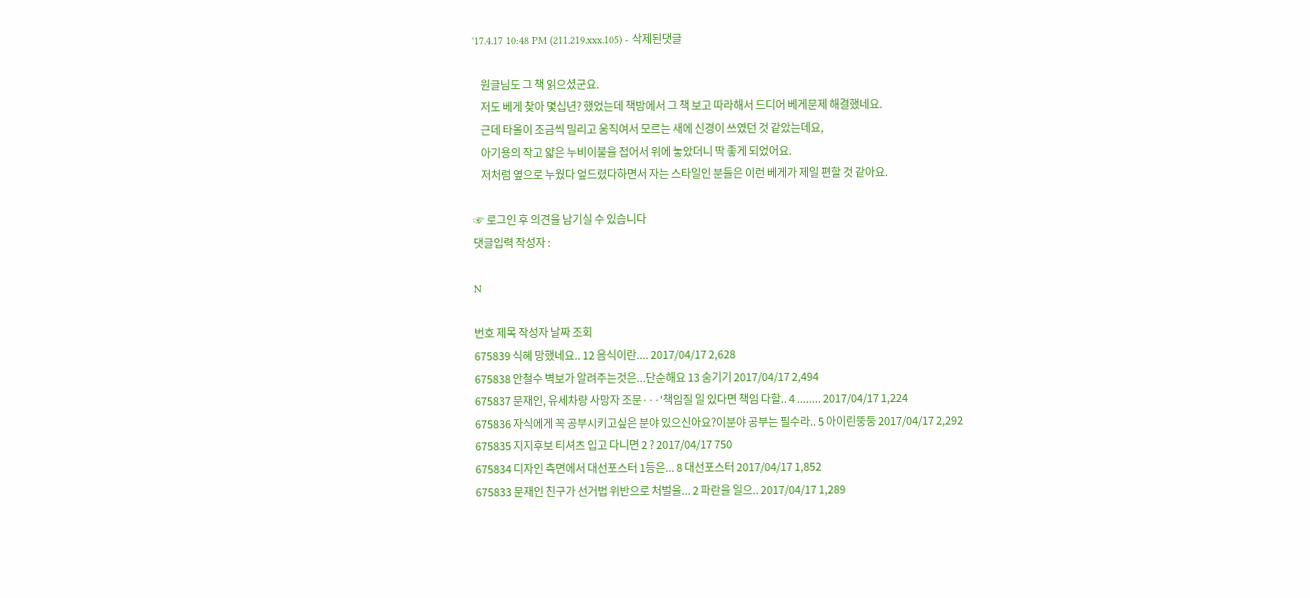'17.4.17 10:48 PM (211.219.xxx.105) - 삭제된댓글

    원글님도 그 책 읽으셨군요.
    저도 베게 찾아 몇십년? 했었는데 책방에서 그 책 보고 따라해서 드디어 베게문제 해결했네요.
    근데 타올이 조금씩 밀리고 움직여서 모르는 새에 신경이 쓰였던 것 같았는데요,
    아기용의 작고 얇은 누비이불을 접어서 위에 놓았더니 딱 좋게 되었어요.
    저처럼 옆으로 누웠다 엎드렸다하면서 자는 스타일인 분들은 이런 베게가 제일 편할 것 같아요.

☞ 로그인 후 의견을 남기실 수 있습니다
댓글입력 작성자 :

N

번호 제목 작성자 날짜 조회
675839 식혜 망했네요.. 12 음식이란.... 2017/04/17 2,628
675838 안철수 벽보가 알려주는것은...단순해요 13 숨기기 2017/04/17 2,494
675837 문재인, 유세차량 사망자 조문···'책임질 일 있다면 책임 다할.. 4 ........ 2017/04/17 1,224
675836 자식에게 꼭 공부시키고싶은 분야 있으신아요?이분야 공부는 필수라.. 5 아이린뚱둥 2017/04/17 2,292
675835 지지후보 티셔츠 입고 다니면 2 ? 2017/04/17 750
675834 디자인 측면에서 대선포스터 1등은... 8 대선포스터 2017/04/17 1,852
675833 문재인 친구가 선거법 위반으로 처벌을... 2 파란을 일으.. 2017/04/17 1,289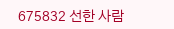675832 선한 사람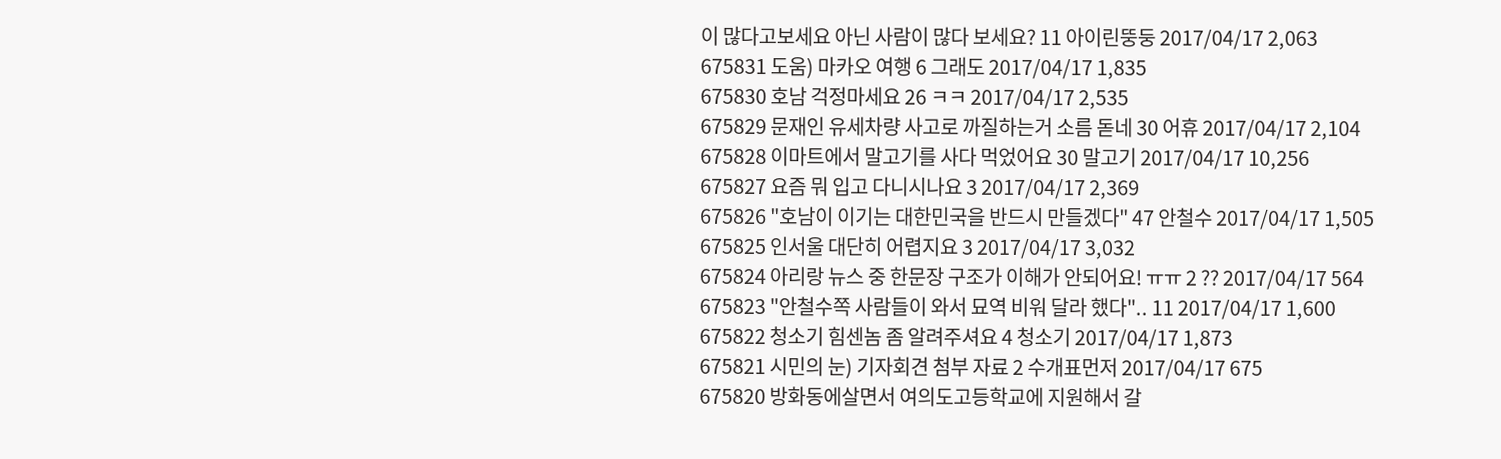이 많다고보세요 아닌 사람이 많다 보세요? 11 아이린뚱둥 2017/04/17 2,063
675831 도움) 마카오 여행 6 그래도 2017/04/17 1,835
675830 호남 걱정마세요 26 ㅋㅋ 2017/04/17 2,535
675829 문재인 유세차량 사고로 까질하는거 소름 돋네 30 어휴 2017/04/17 2,104
675828 이마트에서 말고기를 사다 먹었어요 30 말고기 2017/04/17 10,256
675827 요즘 뭐 입고 다니시나요 3 2017/04/17 2,369
675826 "호남이 이기는 대한민국을 반드시 만들겠다" 47 안철수 2017/04/17 1,505
675825 인서울 대단히 어렵지요 3 2017/04/17 3,032
675824 아리랑 뉴스 중 한문장 구조가 이해가 안되어요! ㅠㅠ 2 ?? 2017/04/17 564
675823 "안철수쪽 사람들이 와서 묘역 비워 달라 했다".. 11 2017/04/17 1,600
675822 청소기 힘센놈 좀 알려주셔요 4 청소기 2017/04/17 1,873
675821 시민의 눈) 기자회견 첨부 자료 2 수개표먼저 2017/04/17 675
675820 방화동에살면서 여의도고등학교에 지원해서 갈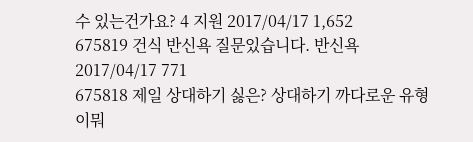수 있는건가요? 4 지원 2017/04/17 1,652
675819 건식 반신욕 질문있습니다. 반신욕 2017/04/17 771
675818 제일 상대하기 싫은? 상대하기 까다로운 유형이뭐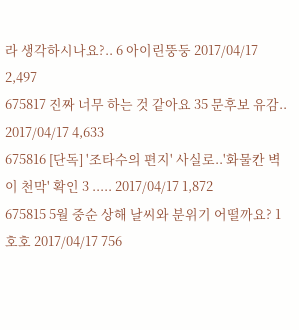라 생각하시나요?.. 6 아이린뚱둥 2017/04/17 2,497
675817 진짜 너무 하는 것 같아요 35 문후보 유감.. 2017/04/17 4,633
675816 [단독] '조타수의 편지' 사실로..'화물칸 벽이 천막' 확인 3 ..... 2017/04/17 1,872
675815 5월 중순 상해 날씨와 분위기 어떨까요? 1 호호 2017/04/17 756